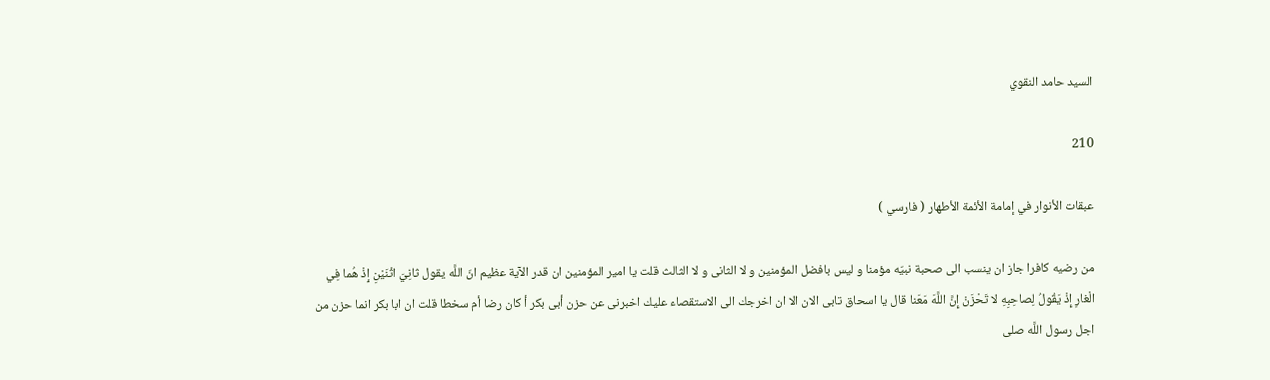السيد حامد النقوي

210

عبقات الأنوار في إمامة الأئمة الأطهار ( فارسي )

من رضيه كافرا جاز ان ينسب الى صحبة نبيّه مؤمنا و ليس بافضل المؤمنين و لا الثانى و لا الثالث قلت يا امير المؤمنين ان قدر الآية عظيم انّ اللَّه يقول ثانِيَ اثْنَيْنِ إِذْ هُما فِي الْغارِ إِذْ يَقُولُ لِصاحِبِهِ لا تَحْزَنْ إِنَّ اللَّهَ مَعَنا قال يا اسحاق تابى الان الا ان اخرجك الى الاستقصاء عليك اخبرنى عن حزن أبى بكر أ كان رضا أم سخطا قلت ان ابا بكر انما حزن من اجل رسول اللَّه صلى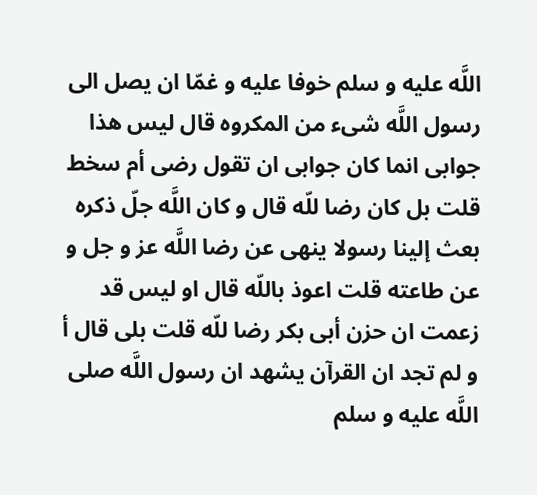اللَّه عليه و سلم خوفا عليه و غمّا ان يصل الى رسول اللَّه شىء من المكروه قال ليس هذا جوابى انما كان جوابى ان تقول رضى أم سخط قلت بل كان رضا للّه قال و كان اللَّه جلّ ذكره بعث إلينا رسولا ينهى عن رضا اللَّه عز و جل و عن طاعته قلت اعوذ باللّه قال او ليس قد زعمت ان حزن أبى بكر رضا للّه قلت بلى قال أ و لم تجد ان القرآن يشهد ان رسول اللَّه صلى اللَّه عليه و سلم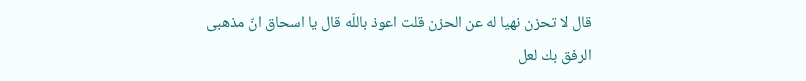قال لا تحزن نهيا له عن الحزن قلت اعوذ باللّه قال يا اسحاق انّ مذهبى الرفق بك لعل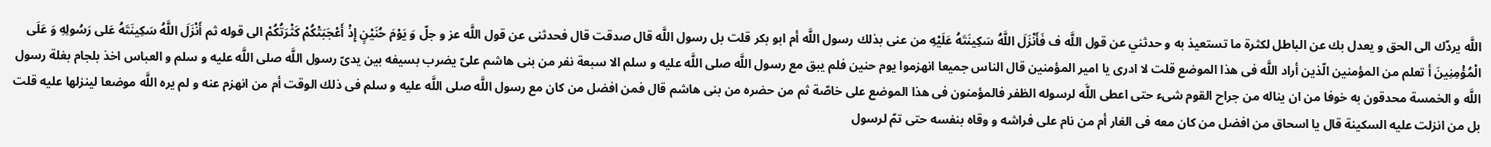اللَّه يردّك الى الحق و يعدل بك عن الباطل لكثرة ما تستعيذ به و حدثني عن قول اللَّه ف فَأَنْزَلَ اللَّهُ سَكِينَتَهُ عَلَيْهِ من عنى بذلك رسول اللَّه أم ابو بكر قلت بل رسول اللَّه قال صدقت قال فحدثنى عن قول اللَّه عز و جلّ وَ يَوْمَ حُنَيْنٍ إِذْ أَعْجَبَتْكُمْ كَثْرَتُكُمْ الى قوله ثم أَنْزَلَ اللَّهُ سَكِينَتَهُ عَلى رَسُولِهِ وَ عَلَى الْمُؤْمِنِينَ أ تعلم من المؤمنين الّذين أراد اللَّه فى هذا الموضع قلت لا ادرى يا امير المؤمنين قال الناس جميعا انهزموا يوم حنين فلم يبق مع رسول اللَّه صلى اللَّه عليه و سلم الا سبعة نفر من بنى هاشم علىّ يضرب بسيفه بين يدىّ رسول اللَّه صلى اللَّه عليه و سلم و العباس اخذ بلجام بغلة رسول اللَّه و الخمسة محدقون به خوفا من ان يناله من جراح القوم شىء حتى اعطى اللَّه لرسوله الظفر فالمؤمنون فى هذا الموضع على خاصّة ثم من حضره من بنى هاشم قال فمن افضل من كان مع رسول اللَّه صلى اللَّه عليه و سلم فى ذلك الوقت أم من انهزم عنه و لم يره اللَّه موضعا لينزلها عليه قلت بل من انزلت عليه السكينة قال يا اسحاق من افضل من كان معه فى الغار أم من نام على فراشه و وقاه بنفسه حتى تمّ لرسول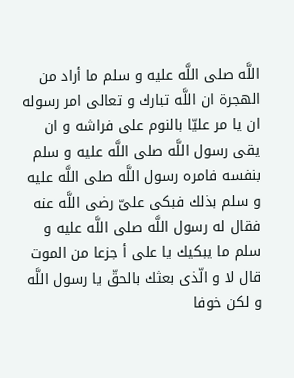اللَّه صلى اللَّه عليه و سلم ما أراد من الهجرة ان اللَّه تبارك و تعالى امر رسوله ان يا مر عليّا بالنوم على فراشه و ان يقى رسول اللَّه صلى اللَّه عليه و سلم بنفسه فامره رسول اللَّه صلى اللَّه عليه و سلم بذلك فبكى علىّ رضى اللَّه عنه فقال له رسول اللَّه صلى اللَّه عليه و سلم ما يبكيك يا على أ جزعا من الموت قال لا و الّذى بعثك بالحقّ يا رسول اللَّه و لكن خوفا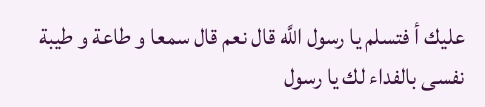عليك أ فتسلم يا رسول اللَّه قال نعم قال سمعا و طاعة و طيبة نفسى بالفداء لك يا رسول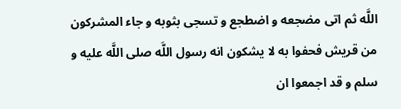اللَّه ثم اتى مضجعه و اضطجع و تسجى بثوبه و جاء المشركون من قريش فحفوا به لا يشكون انه رسول اللَّه صلى اللَّه عليه و سلم و قد اجمعوا ان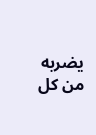يضربه من كل